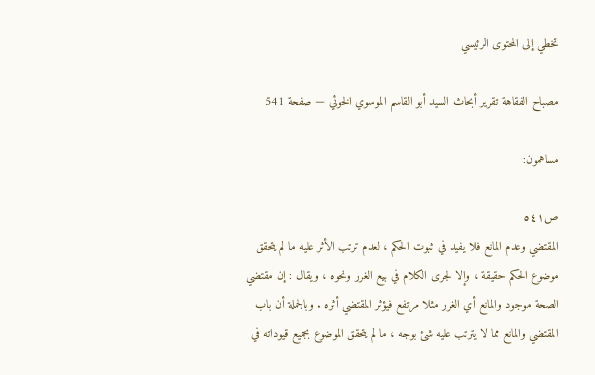تخطي إلى المحتوى الرئيسي

مصباح الفقاهة تقرير أبحاث السيد أبو القاسم الموسوي الخوئي — صفحة 541

مساهمون:

ص٥٤١
المقتضي وعدم المانع فلا يفيد في ثبوت الحكم ، لعدم ترتب الأثر عليه ما لم يتحقق موضوع الحكم حقيقة ، وإلا لجرى الكلام في بيع الغرر ونحوه ، ويقال : إن مقتضي الصحة موجود والمانع أي الغرر مثلا مرتفع فيؤثر المقتضي أثره . وبالجملة أن باب المقتضي والمانع مما لا يترتب عليه شئ بوجه ، ما لم يتحقق الموضوع بجميع قيوداته في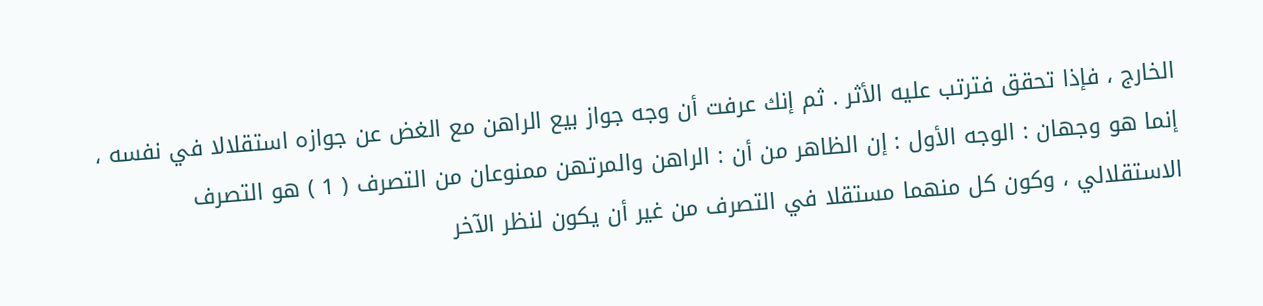الخارج ، فإذا تحقق فترتب عليه الأثر . ثم إنك عرفت أن وجه جواز بيع الراهن مع الغض عن جوازه استقلالا في نفسه ، إنما هو وجهان : الوجه الأول : إن الظاهر من أن : الراهن والمرتهن ممنوعان من التصرف ( 1 ) هو التصرف الاستقلالي ، وكون كل منهما مستقلا في التصرف من غير أن يكون لنظر الآخر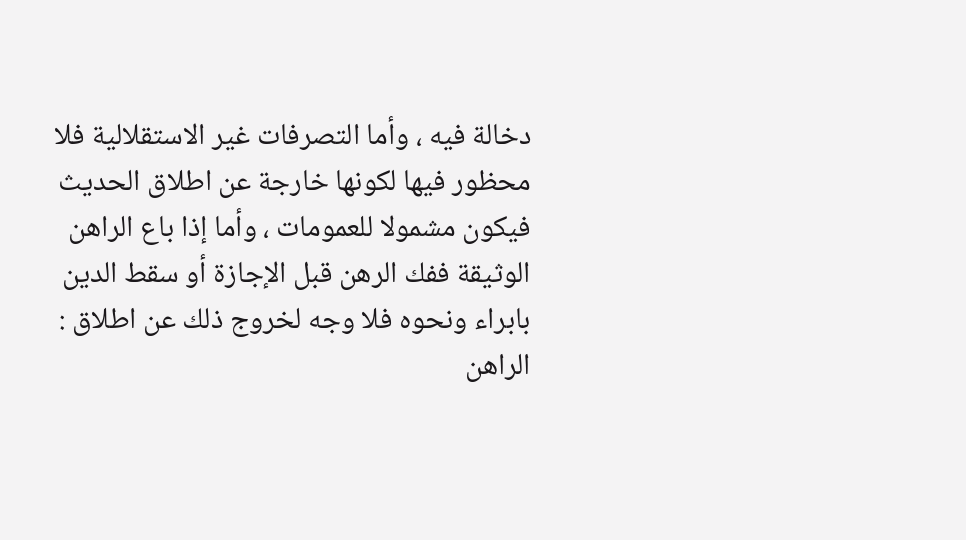دخالة فيه ، وأما التصرفات غير الاستقلالية فلا محظور فيها لكونها خارجة عن اطلاق الحديث فيكون مشمولا للعمومات ، وأما إذا باع الراهن الوثيقة ففك الرهن قبل الإجازة أو سقط الدين بابراء ونحوه فلا وجه لخروج ذلك عن اطلاق : الراهن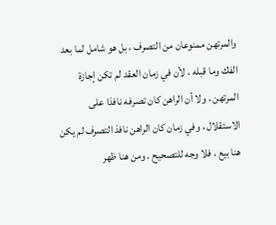والمرتهن ممنوعان من التصرف ، بل هو شامل لما بعد الفك وما قبله ، لأن في زمان العقد لم تكن إجازة المرتهن ، ولا أن الراهن كان تصرفه نافذا على الاستقلال ، وفي زمان كان الراهن نافذ التصرف لم يكن هنا بيع ، فلا وجه للتصحيح . ومن هنا ظهر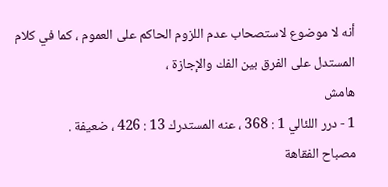أنه لا موضوع لاستصحاب عدم اللزوم الحاكم على العموم ، كما في كلام المستدل على الفرق بين الفك والإجازة ،
هامش
1 - درر اللئالي 1 : 368 ، عنه المستدرك 13 : 426 ، ضعيفة .
مصباح الفقاهة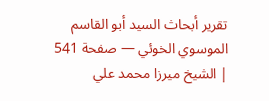تقرير أبحاث السيد أبو القاسم الموسوي الخوئي — صفحة 541 | الشيخ ميرزا محمد علي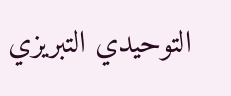التوحيدي التبريزي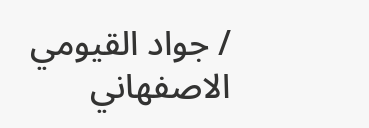/ جواد القيومي الاصفهاني